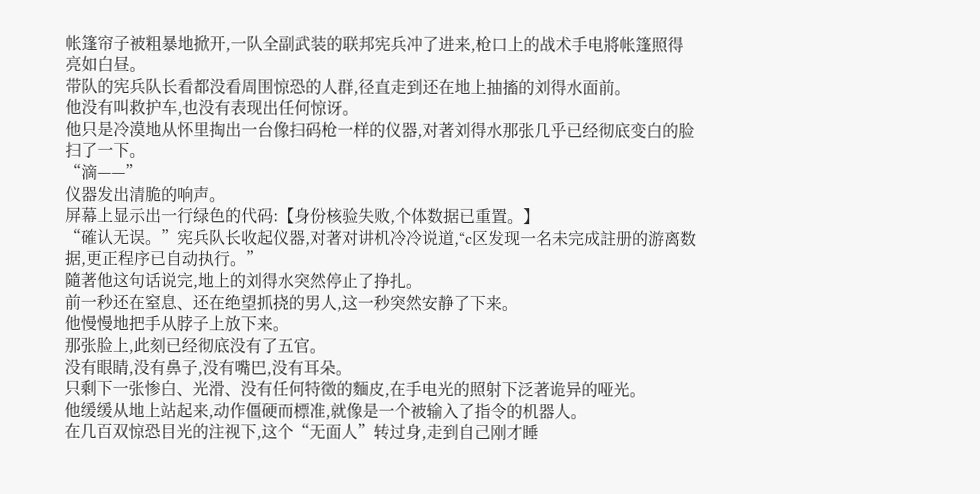帐篷帘子被粗暴地掀开,一队全副武装的联邦宪兵冲了进来,枪口上的战术手电將帐篷照得亮如白昼。
带队的宪兵队长看都没看周围惊恐的人群,径直走到还在地上抽搐的刘得水面前。
他没有叫救护车,也没有表现出任何惊讶。
他只是冷漠地从怀里掏出一台像扫码枪一样的仪器,对著刘得水那张几乎已经彻底变白的脸扫了一下。
“滴——”
仪器发出清脆的响声。
屏幕上显示出一行绿色的代码:【身份核验失败,个体数据已重置。】
“確认无误。”宪兵队长收起仪器,对著对讲机冷冷说道,“c区发现一名未完成註册的游离数据,更正程序已自动执行。”
隨著他这句话说完,地上的刘得水突然停止了挣扎。
前一秒还在窒息、还在绝望抓挠的男人,这一秒突然安静了下来。
他慢慢地把手从脖子上放下来。
那张脸上,此刻已经彻底没有了五官。
没有眼睛,没有鼻子,没有嘴巴,没有耳朵。
只剩下一张惨白、光滑、没有任何特徵的麵皮,在手电光的照射下泛著诡异的哑光。
他缓缓从地上站起来,动作僵硬而標准,就像是一个被输入了指令的机器人。
在几百双惊恐目光的注视下,这个“无面人”转过身,走到自己刚才睡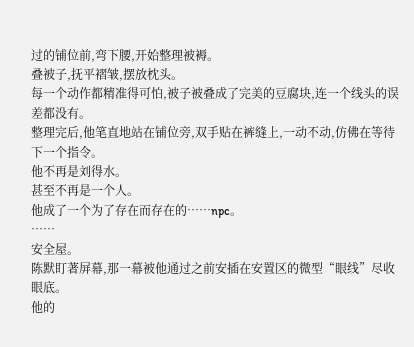过的铺位前,弯下腰,开始整理被褥。
叠被子,抚平褶皱,摆放枕头。
每一个动作都精准得可怕,被子被叠成了完美的豆腐块,连一个线头的误差都没有。
整理完后,他笔直地站在铺位旁,双手贴在裤缝上,一动不动,仿佛在等待下一个指令。
他不再是刘得水。
甚至不再是一个人。
他成了一个为了存在而存在的……npc。
……
安全屋。
陈默盯著屏幕,那一幕被他通过之前安插在安置区的微型“眼线”尽收眼底。
他的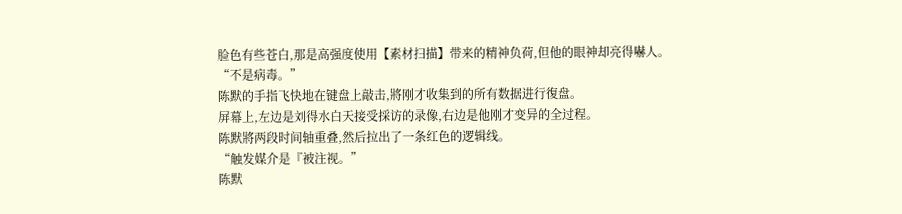脸色有些苍白,那是高强度使用【素材扫描】带来的精神负荷,但他的眼神却亮得嚇人。
“不是病毒。”
陈默的手指飞快地在键盘上敲击,將刚才收集到的所有数据进行復盘。
屏幕上,左边是刘得水白天接受採访的录像,右边是他刚才变异的全过程。
陈默將两段时间轴重叠,然后拉出了一条红色的逻辑线。
“触发媒介是『被注视。”
陈默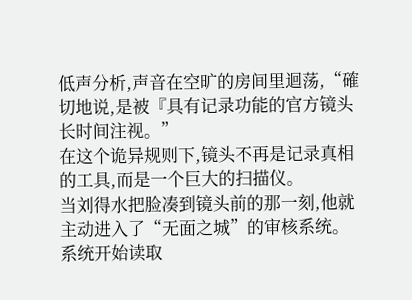低声分析,声音在空旷的房间里迴荡,“確切地说,是被『具有记录功能的官方镜头长时间注视。”
在这个诡异规则下,镜头不再是记录真相的工具,而是一个巨大的扫描仪。
当刘得水把脸凑到镜头前的那一刻,他就主动进入了“无面之城”的审核系统。
系统开始读取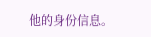他的身份信息。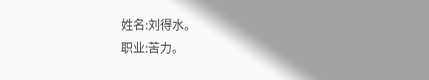姓名:刘得水。
职业:苦力。